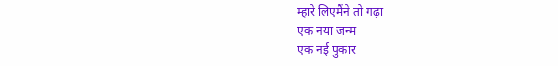म्हारे लिएमैंने तो गढ़ा
एक नया जन्म
एक नई पुकार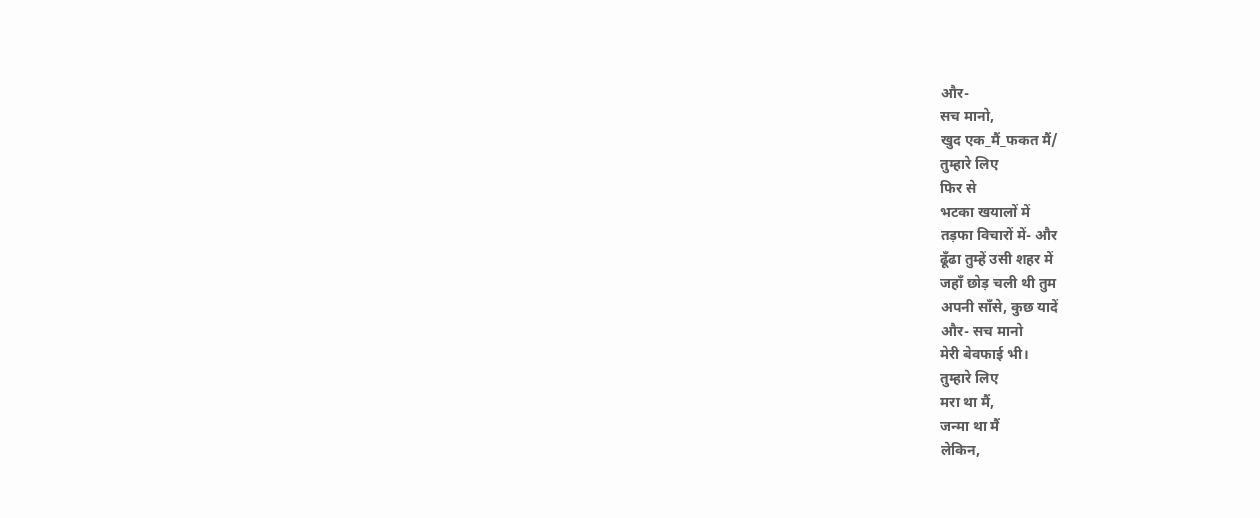और-
सच मानो,
खुद एक_मैं_फकत मैं/
तुम्हारे लिए
फिर से
भटका खयालों में
तड़फा विचारों में- और
ढूँढा तुम्हें उसी शहर में
जहाँ छोड़ चली थी तुम
अपनी साँसे, कुछ यादें
और- सच मानो
मेरी बेवफाई भी।
तुम्हारे लिए
मरा था मैं,
जन्मा था मैं
लेकिन,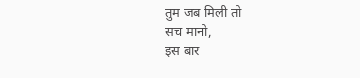तुम जब मिली तो
सच मानो,
इस बार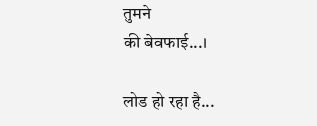तुमने
की बेवफाई...।

लोड हो रहा है...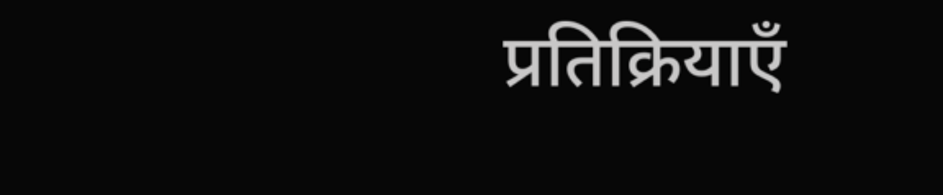प्रतिक्रियाएँ